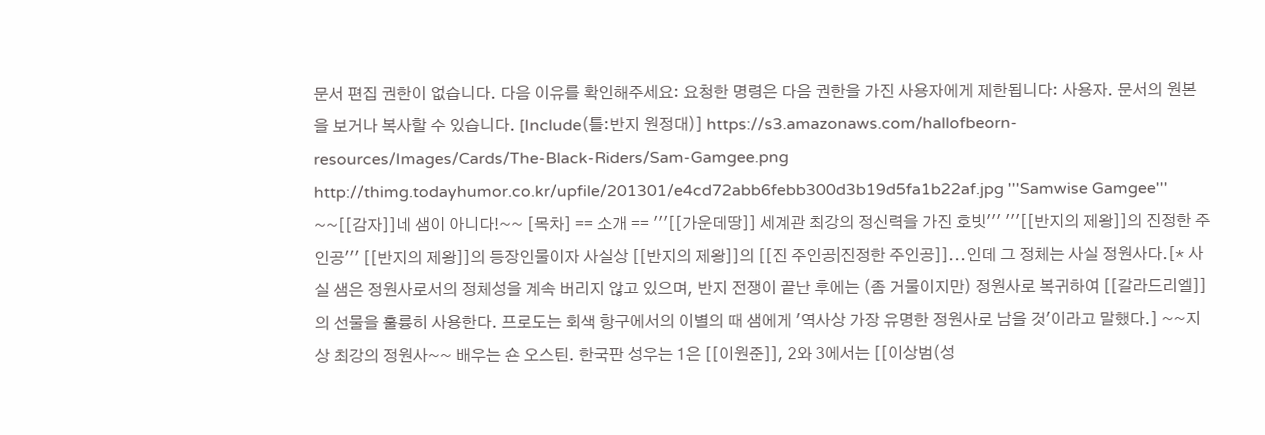문서 편집 권한이 없습니다. 다음 이유를 확인해주세요: 요청한 명령은 다음 권한을 가진 사용자에게 제한됩니다: 사용자. 문서의 원본을 보거나 복사할 수 있습니다. [Include(틀:반지 원정대)] https://s3.amazonaws.com/hallofbeorn-resources/Images/Cards/The-Black-Riders/Sam-Gamgee.png http://thimg.todayhumor.co.kr/upfile/201301/e4cd72abb6febb300d3b19d5fa1b22af.jpg '''Samwise Gamgee''' ~~[[감자]]네 샘이 아니다!~~ [목차] == 소개 == '''[[가운데땅]] 세계관 최강의 정신력을 가진 호빗''' '''[[반지의 제왕]]의 진정한 주인공''' [[반지의 제왕]]의 등장인물이자 사실상 [[반지의 제왕]]의 [[진 주인공|진정한 주인공]]...인데 그 정체는 사실 정원사다.[* 사실 샘은 정원사로서의 정체성을 계속 버리지 않고 있으며, 반지 전쟁이 끝난 후에는 (좀 거물이지만) 정원사로 복귀하여 [[갈라드리엘]]의 선물을 훌륭히 사용한다. 프로도는 회색 항구에서의 이별의 때 샘에게 '역사상 가장 유명한 정원사로 남을 것'이라고 말했다.] ~~지상 최강의 정원사~~ 배우는 숀 오스틴. 한국판 성우는 1은 [[이원준]], 2와 3에서는 [[이상범(성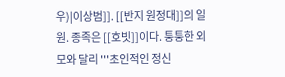우)|이상범]]. [[반지 원정대]]의 일원. 종족은 [[호빗]]이다. 퉁퉁한 외모와 달리 '''초인적인 정신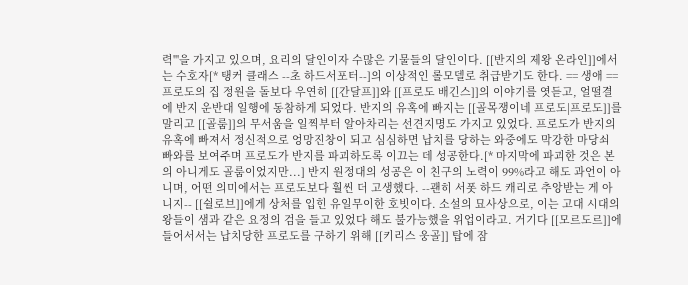력'''을 가지고 있으며, 요리의 달인이자 수많은 기물들의 달인이다. [[반지의 제왕 온라인]]에서는 수호자[* 탱커 클래스 --초 하드서포터--]의 이상적인 롤모델로 취급받기도 한다. == 생애 == 프로도의 집 정원을 돌보다 우연히 [[간달프]]와 [[프로도 배긴스]]의 이야기를 엿듣고, 얼떨결에 반지 운반대 일행에 동참하게 되었다. 반지의 유혹에 빠지는 [[골목쟁이네 프로도|프로도]]를 말리고 [[골룸]]의 무서움을 일찍부터 알아차리는 선견지명도 가지고 있었다. 프로도가 반지의 유혹에 빠져서 정신적으로 엉망진창이 되고 심심하면 납치를 당하는 와중에도 막강한 마당쇠 빠와를 보여주며 프로도가 반지를 파괴하도록 이끄는 데 성공한다.[* 마지막에 파괴한 것은 본의 아니게도 골룸이었지만...] 반지 원정대의 성공은 이 친구의 노력이 99%라고 해도 과언이 아니며, 어떤 의미에서는 프로도보다 훨씬 더 고생했다. --괜히 서폿 하드 캐리로 추앙받는 게 아니지-- [[쉴로브]]에게 상처를 입힌 유일무이한 호빗이다. 소설의 묘사상으로, 이는 고대 시대의 왕들이 샘과 같은 요정의 검을 들고 있었다 해도 불가능했을 위업이라고. 거기다 [[모르도르]]에 들어서서는 납치당한 프로도를 구하기 위해 [[키리스 웅골]] 탑에 잠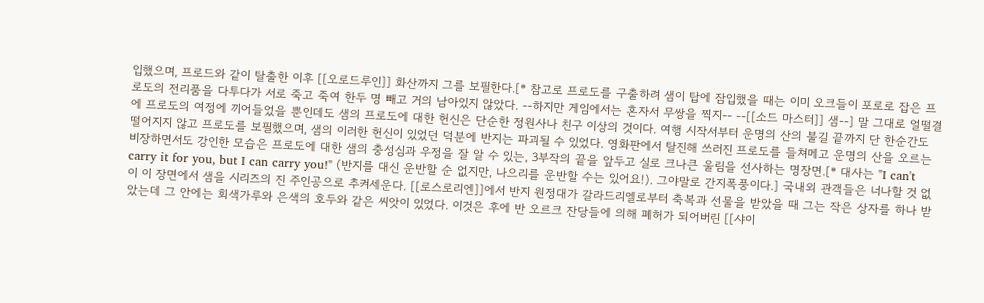입했으며, 프로드와 같이 탈출한 이후 [[오로드루인]] 화산까지 그를 보필한다.[* 참고로 프로도를 구출하려 샘이 탑에 잠입했을 때는 이미 오크들이 포로로 잡은 프로도의 전리품을 다투다가 서로 죽고 죽여 한두 명 빼고 거의 남아있지 않았다. --하지만 게임에서는 혼자서 무쌍을 찍지-- --[[소드 마스터]] 샘--] 말 그대로 얼떨결에 프로도의 여정에 끼어들었을 뿐인데도 샘의 프로도에 대한 헌신은 단순한 정원사나 친구 이상의 것이다. 여행 시작서부터 운명의 산의 불길 끝까지 단 한순간도 떨어지지 않고 프로도를 보필했으며, 샘의 이러한 헌신이 있었던 덕분에 반지는 파괴될 수 있었다. 영화판에서 탈진해 쓰러진 프로도를 들쳐메고 운명의 산을 오르는 비장하면서도 강인한 모습은 프로도에 대한 샘의 충성심과 우정을 잘 알 수 있는, 3부작의 끝을 앞두고 실로 크나큰 울림을 선사하는 명장면.[* 대사는 "I can't carry it for you, but I can carry you!" (반지를 대신 운반할 순 없지만, 나으리를 운반할 수는 있어요!). 그야말로 간지폭풍이다.] 국내외 관객들은 너나할 것 없이 이 장면에서 샘을 시리즈의 진 주인공으로 추켜세운다. [[로스로리엔]]에서 반지 원정대가 갈라드리엘로부터 축복과 선물을 받았을 때 그는 작은 상자를 하나 받았는데 그 안에는 회색가루와 은색의 호두와 같은 씨앗이 있었다. 이것은 후에 반 오르크 잔당들에 의해 폐허가 되어버린 [[샤이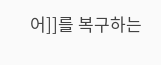어]]를 복구하는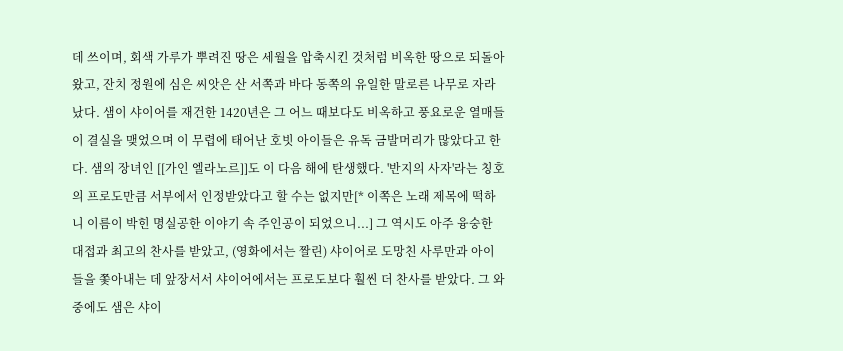데 쓰이며, 회색 가루가 뿌려진 땅은 세월을 압축시킨 것처럼 비옥한 땅으로 되돌아왔고, 잔치 정원에 심은 씨앗은 산 서쪽과 바다 동쪽의 유일한 말로른 나무로 자라났다. 샘이 샤이어를 재건한 1420년은 그 어느 때보다도 비옥하고 풍요로운 열매들이 결실을 맺었으며 이 무렵에 태어난 호빗 아이들은 유독 금발머리가 많았다고 한다. 샘의 장녀인 [[가인 엘라노르]]도 이 다음 해에 탄생했다. '반지의 사자'라는 칭호의 프로도만큼 서부에서 인정받았다고 할 수는 없지만[* 이쪽은 노래 제목에 떡하니 이름이 박힌 명실공한 이야기 속 주인공이 되었으니...] 그 역시도 아주 융숭한 대접과 최고의 찬사를 받았고, (영화에서는 짤린) 샤이어로 도망친 사루만과 아이들을 쫓아내는 데 앞장서서 샤이어에서는 프로도보다 훨씬 더 찬사를 받았다. 그 와중에도 샘은 샤이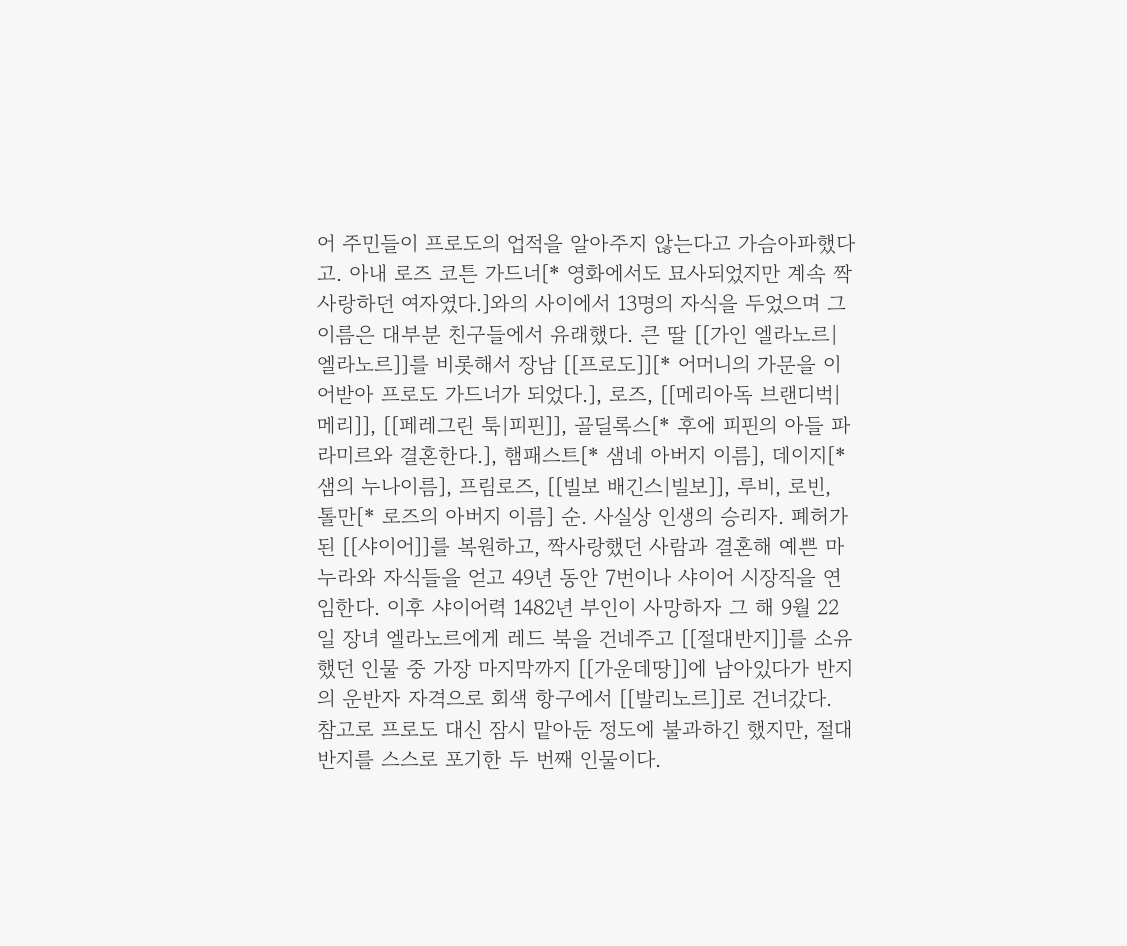어 주민들이 프로도의 업적을 알아주지 않는다고 가슴아파했다고. 아내 로즈 코튼 가드너[* 영화에서도 묘사되었지만 계속 짝사랑하던 여자였다.]와의 사이에서 13명의 자식을 두었으며 그 이름은 대부분 친구들에서 유래했다. 큰 딸 [[가인 엘라노르|엘라노르]]를 비롯해서 장남 [[프로도]][* 어머니의 가문을 이어받아 프로도 가드너가 되었다.], 로즈, [[메리아독 브랜디벅|메리]], [[페레그린 툭|피핀]], 골딜록스[* 후에 피핀의 아들 파라미르와 결혼한다.], 햄패스트[* 샘네 아버지 이름], 데이지[* 샘의 누나이름], 프림로즈, [[빌보 배긴스|빌보]], 루비, 로빈, 톨만[* 로즈의 아버지 이름] 순. 사실상 인생의 승리자. 폐허가 된 [[샤이어]]를 복원하고, 짝사랑했던 사람과 결혼해 예쁜 마누라와 자식들을 얻고 49년 동안 7번이나 샤이어 시장직을 연임한다. 이후 샤이어력 1482년 부인이 사망하자 그 해 9월 22일 장녀 엘라노르에게 레드 북을 건네주고 [[절대반지]]를 소유했던 인물 중 가장 마지막까지 [[가운데땅]]에 남아있다가 반지의 운반자 자격으로 회색 항구에서 [[발리노르]]로 건너갔다. 참고로 프로도 대신 잠시 맡아둔 정도에 불과하긴 했지만, 절대반지를 스스로 포기한 두 번째 인물이다.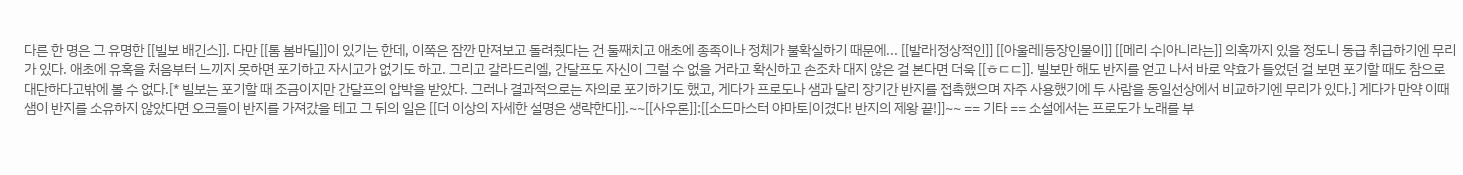다른 한 명은 그 유명한 [[빌보 배긴스]]. 다만 [[톰 봄바딜]]이 있기는 한데, 이쪽은 잠깐 만져보고 돌려줬다는 건 둘째치고 애초에 종족이나 정체가 불확실하기 때문에... [[발라|정상적인]] [[아울레|등장인물이]] [[메리 수|아니라는]] 의혹까지 있을 정도니 동급 취급하기엔 무리가 있다. 애초에 유혹을 처음부터 느끼지 못하면 포기하고 자시고가 없기도 하고. 그리고 갈라드리엘, 간달프도 자신이 그럴 수 없을 거라고 확신하고 손조차 대지 않은 걸 본다면 더욱 [[ㅎㄷㄷ]]. 빌보만 해도 반지를 얻고 나서 바로 약효가 들었던 걸 보면 포기할 때도 참으로 대단하다고밖에 볼 수 없다.[* 빌보는 포기할 때 조금이지만 간달프의 압박을 받았다. 그러나 결과적으로는 자의로 포기하기도 했고, 게다가 프로도나 샘과 달리 장기간 반지를 접촉했으며 자주 사용했기에 두 사람을 동일선상에서 비교하기엔 무리가 있다.] 게다가 만약 이때 샘이 반지를 소유하지 않았다면 오크들이 반지를 가져갔을 테고 그 뒤의 일은 [[더 이상의 자세한 설명은 생략한다]].~~[[사우론]]:[[소드마스터 야마토|이겼다! 반지의 제왕 끝!]]~~ == 기타 == 소설에서는 프로도가 노래를 부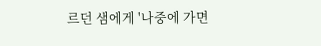르던 샘에게 '나중에 가면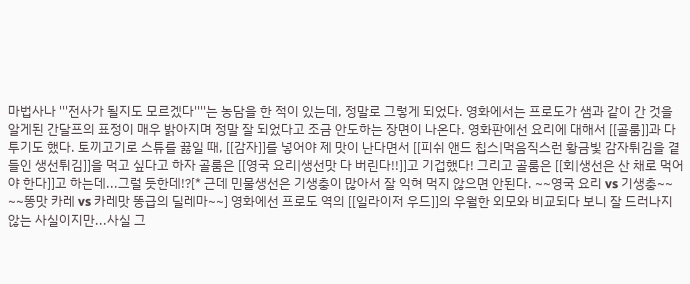마법사나 '''전사가 될지도 모르겠다''''는 농담을 한 적이 있는데, 정말로 그렇게 되었다. 영화에서는 프로도가 샘과 같이 간 것을 알게된 간달프의 표정이 매우 밝아지며 정말 잘 되었다고 조금 안도하는 장면이 나온다. 영화판에선 요리에 대해서 [[골룸]]과 다투기도 했다. 토끼고기로 스튜를 끓일 때, [[감자]]를 넣어야 제 맛이 난다면서 [[피쉬 앤드 칩스|먹음직스런 황금빛 감자튀김을 곁들인 생선튀김]]을 먹고 싶다고 하자 골룸은 [[영국 요리|생선맛 다 버린다!!]]고 기겁했다! 그리고 골룸은 [[회|생선은 산 채로 먹어야 한다]]고 하는데...그럴 듯한데!?[* 근데 민물생선은 기생충이 많아서 잘 익혀 먹지 않으면 안된다. ~~영국 요리 vs 기생충~~ ~~똥맛 카레 vs 카레맛 똥급의 딜레마~~] 영화에선 프로도 역의 [[일라이저 우드]]의 우월한 외모와 비교되다 보니 잘 드러나지 않는 사실이지만...사실 그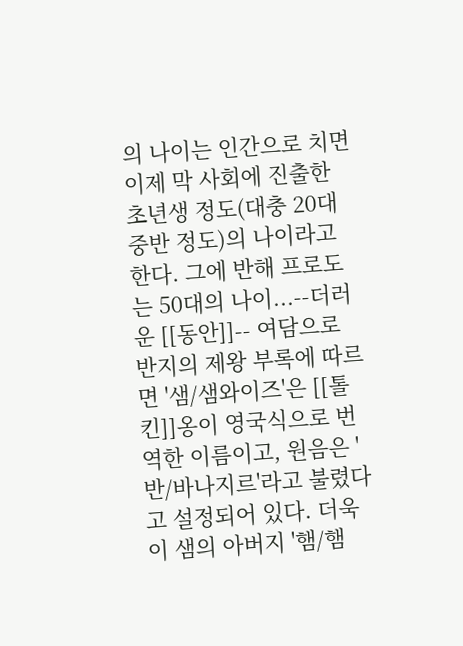의 나이는 인간으로 치면 이제 막 사회에 진출한 초년생 정도(대충 20대 중반 정도)의 나이라고 한다. 그에 반해 프로도는 50대의 나이...--더러운 [[동안]]-- 여담으로 반지의 제왕 부록에 따르면 '샘/샘와이즈'은 [[톨킨]]옹이 영국식으로 번역한 이름이고, 원음은 '반/바나지르'라고 불렸다고 설정되어 있다. 더욱이 샘의 아버지 '햄/햄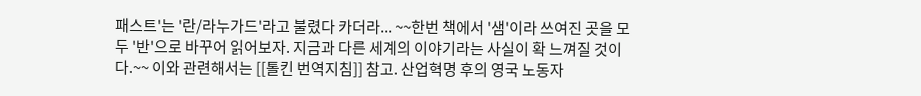패스트'는 '란/라누가드'라고 불렸다 카더라... ~~한번 책에서 '샘'이라 쓰여진 곳을 모두 '반'으로 바꾸어 읽어보자. 지금과 다른 세계의 이야기라는 사실이 확 느껴질 것이다.~~ 이와 관련해서는 [[톨킨 번역지침]] 참고. 산업혁명 후의 영국 노동자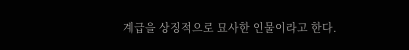계급을 상징적으로 묘사한 인물이라고 한다.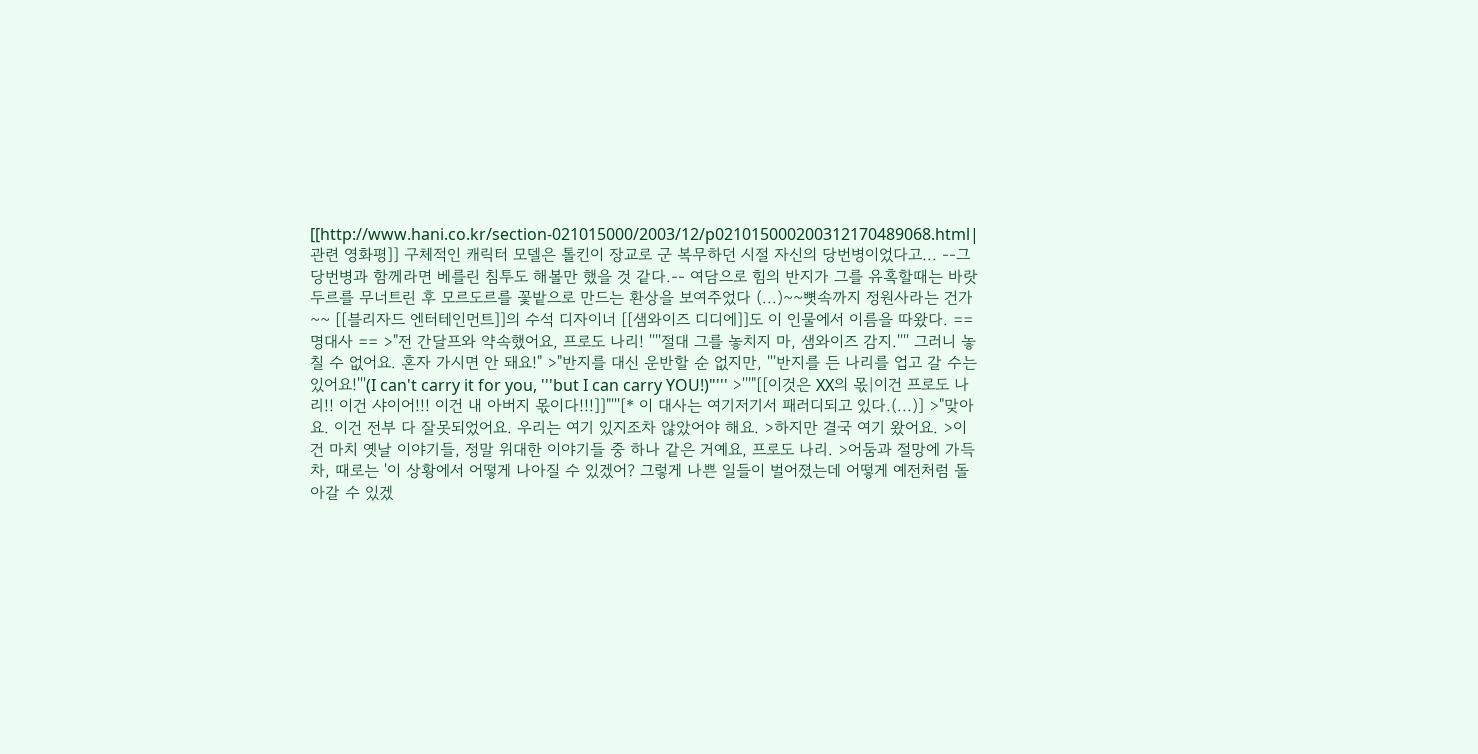[[http://www.hani.co.kr/section-021015000/2003/12/p021015000200312170489068.html|관련 영화평]] 구체적인 캐릭터 모델은 톨킨이 장교로 군 복무하던 시절 자신의 당번병이었다고... --그 당번병과 함께라면 베를린 침투도 해볼만 했을 것 같다.-- 여담으로 힘의 반지가 그를 유혹할때는 바랏두르를 무너트린 후 모르도르를 꽃밭으로 만드는 환상을 보여주었다 (...)~~뼛속까지 정원사라는 건가~~ [[블리자드 엔터테인먼트]]의 수석 디자이너 [[샘와이즈 디디에]]도 이 인물에서 이름을 따왔다. == 명대사 == >"전 간달프와 약속했어요, 프로도 나리! ''''절대 그를 놓치지 마, 샘와이즈 감지.'''' 그러니 놓칠 수 없어요. 혼자 가시면 안 돼요!" >"반지를 대신 운반할 순 없지만, '''반지를 든 나리를 업고 갈 수는 있어요!'''(I can't carry it for you, '''but I can carry YOU!)"''' >'''"[[이것은 XX의 몫|이건 프로도 나리!! 이건 샤이어!!! 이건 내 아버지 몫이다!!!]]"'''[* 이 대사는 여기저기서 패러디되고 있다.(...)] >"맞아요. 이건 전부 다 잘못되었어요. 우리는 여기 있지조차 않았어야 해요. >하지만 결국 여기 왔어요. >이건 마치 옛날 이야기들, 정말 위대한 이야기들 중 하나 같은 거예요, 프로도 나리. >어둠과 절망에 가득차, 때로는 '이 상황에서 어떻게 나아질 수 있겠어? 그렇게 나쁜 일들이 벌어졌는데 어떻게 예전처럼 돌아갈 수 있겠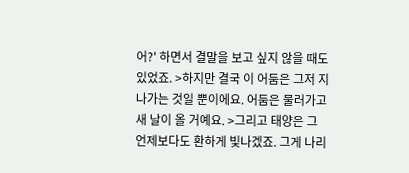어?' 하면서 결말을 보고 싶지 않을 때도 있었죠. >하지만 결국 이 어둠은 그저 지나가는 것일 뿐이에요. 어둠은 물러가고 새 날이 올 거예요. >그리고 태양은 그 언제보다도 환하게 빛나겠죠. 그게 나리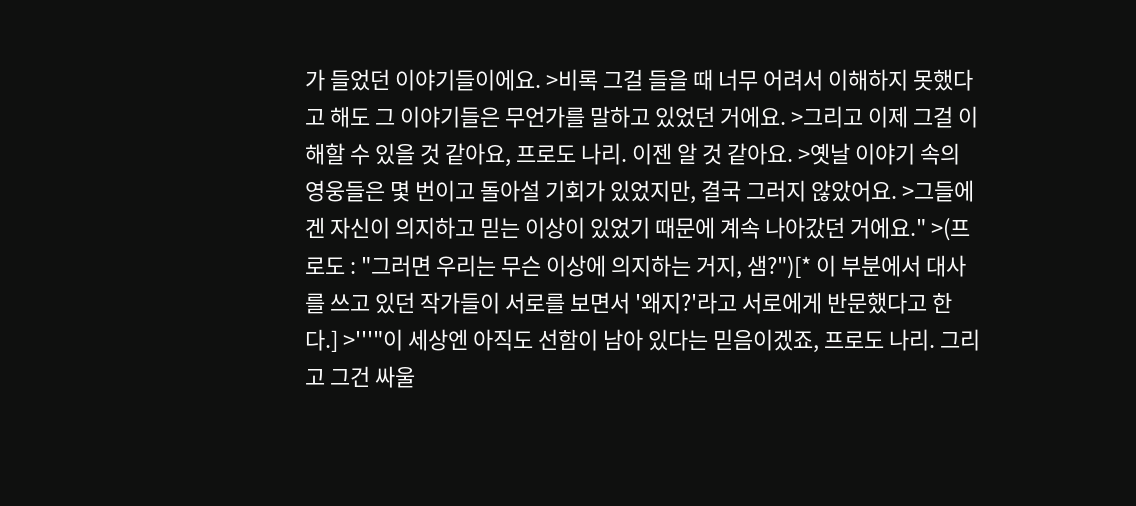가 들었던 이야기들이에요. >비록 그걸 들을 때 너무 어려서 이해하지 못했다고 해도 그 이야기들은 무언가를 말하고 있었던 거에요. >그리고 이제 그걸 이해할 수 있을 것 같아요, 프로도 나리. 이젠 알 것 같아요. >옛날 이야기 속의 영웅들은 몇 번이고 돌아설 기회가 있었지만, 결국 그러지 않았어요. >그들에겐 자신이 의지하고 믿는 이상이 있었기 때문에 계속 나아갔던 거에요." >(프로도 : "그러면 우리는 무슨 이상에 의지하는 거지, 샘?")[* 이 부분에서 대사를 쓰고 있던 작가들이 서로를 보면서 '왜지?'라고 서로에게 반문했다고 한다.] >'''"이 세상엔 아직도 선함이 남아 있다는 믿음이겠죠, 프로도 나리. 그리고 그건 싸울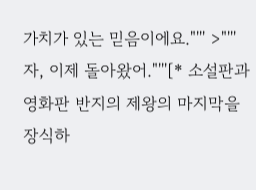가치가 있는 믿음이에요."''' >"'''자, 이제 돌아왔어."'''[* 소설판과 영화판 반지의 제왕의 마지막을 장식하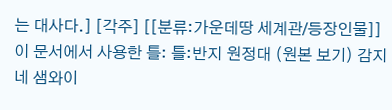는 대사다.] [각주] [[분류:가운데땅 세계관/등장인물]] 이 문서에서 사용한 틀: 틀:반지 원정대 (원본 보기) 감지네 샘와이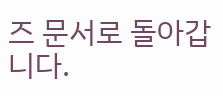즈 문서로 돌아갑니다.